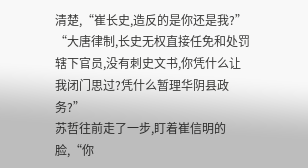清楚,“崔长史,造反的是你还是我?”
“大唐律制,长史无权直接任免和处罚辖下官员,没有刺史文书,你凭什么让我闭门思过?凭什么暂理华阴县政务?”
苏哲往前走了一步,盯着崔信明的脸,“你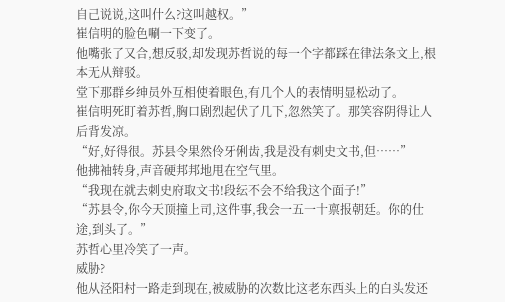自己说说,这叫什么?这叫越权。”
崔信明的脸色唰一下变了。
他嘴张了又合,想反驳,却发现苏哲说的每一个字都踩在律法条文上,根本无从辩驳。
堂下那群乡绅员外互相使着眼色,有几个人的表情明显松动了。
崔信明死盯着苏哲,胸口剧烈起伏了几下,忽然笑了。那笑容阴得让人后背发凉。
“好,好得很。苏县令果然伶牙俐齿,我是没有刺史文书,但……”
他拂袖转身,声音硬邦邦地甩在空气里。
“我现在就去刺史府取文书!段纭不会不给我这个面子!”
“苏县令,你今天顶撞上司,这件事,我会一五一十禀报朝廷。你的仕途,到头了。”
苏哲心里冷笑了一声。
威胁?
他从泾阳村一路走到现在,被威胁的次数比这老东西头上的白头发还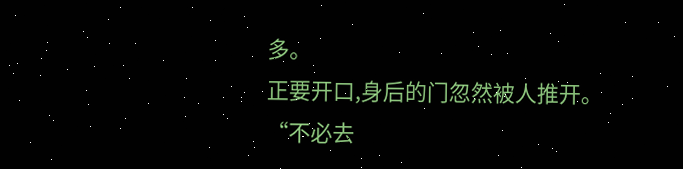多。
正要开口,身后的门忽然被人推开。
“不必去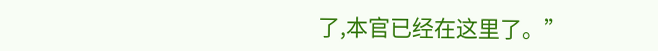了,本官已经在这里了。”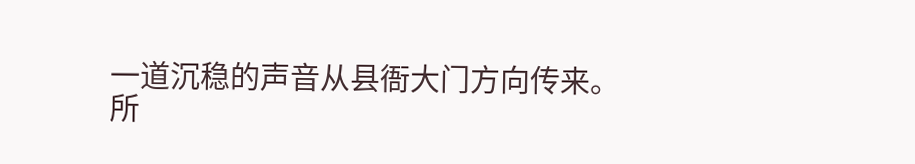一道沉稳的声音从县衙大门方向传来。
所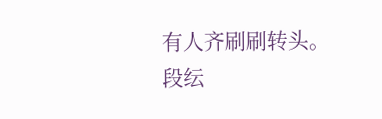有人齐刷刷转头。
段纭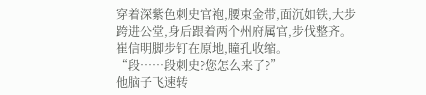穿着深紫色刺史官袍,腰束金带,面沉如铁,大步跨进公堂,身后跟着两个州府属官,步伐整齐。
崔信明脚步钉在原地,瞳孔收缩。
“段……段刺史?您怎么来了?”
他脑子飞速转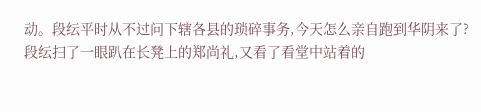动。段纭平时从不过问下辖各县的琐碎事务,今天怎么亲自跑到华阴来了?
段纭扫了一眼趴在长凳上的郑尚礼,又看了看堂中站着的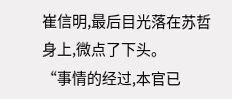崔信明,最后目光落在苏哲身上,微点了下头。
“事情的经过,本官已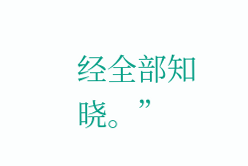经全部知晓。”